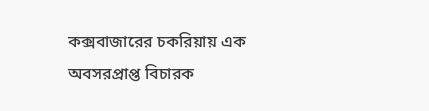কক্সবাজারের চকরিয়ায় এক অবসরপ্রাপ্ত বিচারক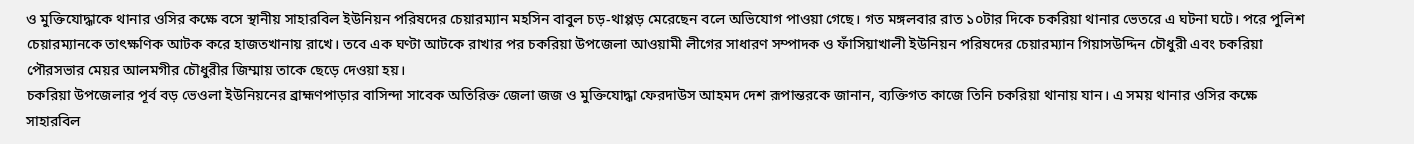ও মুক্তিযোদ্ধাকে থানার ওসির কক্ষে বসে স্থানীয় সাহারবিল ইউনিয়ন পরিষদের চেয়ারম্যান মহসিন বাবুল চড়-থাপ্পড় মেরেছেন বলে অভিযোগ পাওয়া গেছে। গত মঙ্গলবার রাত ১০টার দিকে চকরিয়া থানার ভেতরে এ ঘটনা ঘটে। পরে পুলিশ চেয়ারম্যানকে তাৎক্ষণিক আটক করে হাজতখানায় রাখে। তবে এক ঘণ্টা আটকে রাখার পর চকরিয়া উপজেলা আওয়ামী লীগের সাধারণ সম্পাদক ও ফাঁসিয়াখালী ইউনিয়ন পরিষদের চেয়ারম্যান গিয়াসউদ্দিন চৌধুরী এবং চকরিয়া পৌরসভার মেয়র আলমগীর চৌধুরীর জিম্মায় তাকে ছেড়ে দেওয়া হয়।
চকরিয়া উপজেলার পূর্ব বড় ভেওলা ইউনিয়নের ব্রাহ্মণপাড়ার বাসিন্দা সাবেক অতিরিক্ত জেলা জজ ও মুক্তিযোদ্ধা ফেরদাউস আহমদ দেশ রূপান্তরকে জানান, ব্যক্তিগত কাজে তিনি চকরিয়া থানায় যান। এ সময় থানার ওসির কক্ষে সাহারবিল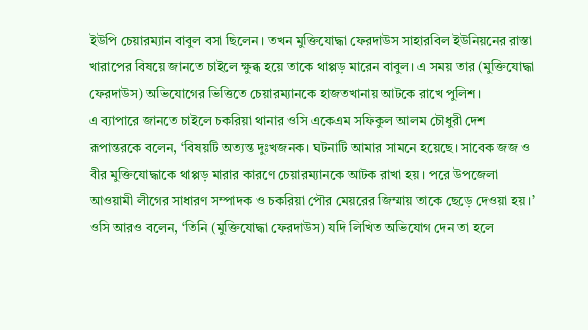ইউপি চেয়ারম্যান বাবুল বসা ছিলেন। তখন মুক্তিযোদ্ধা ফেরদাউস সাহারবিল ইউনিয়নের রাস্তা খারাপের বিষয়ে জানতে চাইলে ক্ষুব্ধ হয়ে তাকে থাপ্পড় মারেন বাবুল। এ সময় তার (মুক্তিযোদ্ধা ফেরদাউস) অভিযোগের ভিত্তিতে চেয়ারম্যানকে হাজতখানায় আটকে রাখে পুলিশ।
এ ব্যাপারে জানতে চাইলে চকরিয়া থানার ওসি একেএম সফিকুল আলম চৌধুরী দেশ রূপান্তরকে বলেন, ‘বিষয়টি অত্যন্ত দুঃখজনক। ঘটনাটি আমার সামনে হয়েছে। সাবেক জজ ও বীর মুক্তিযোদ্ধাকে থাপ্পড় মারার কারণে চেয়ারম্যানকে আটক রাখা হয়। পরে উপজেলা আওয়ামী লীগের সাধারণ সম্পাদক ও চকরিয়া পৌর মেয়রের জিম্মায় তাকে ছেড়ে দেওয়া হয়।’
ওসি আরও বলেন, ‘তিনি (মুক্তিযোদ্ধা ফেরদাউস) যদি লিখিত অভিযোগ দেন তা হলে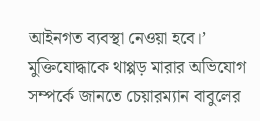আইনগত ব্যবস্থা নেওয়া হবে।’
মুক্তিযোদ্ধাকে থাপ্পড় মারার অভিযোগ সম্পর্কে জানতে চেয়ারম্যান বাবুলের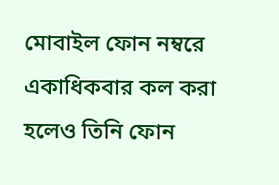মোবাইল ফোন নম্বরে একাধিকবার কল করা হলেও তিনি ফোন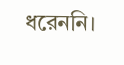ধরেননি।